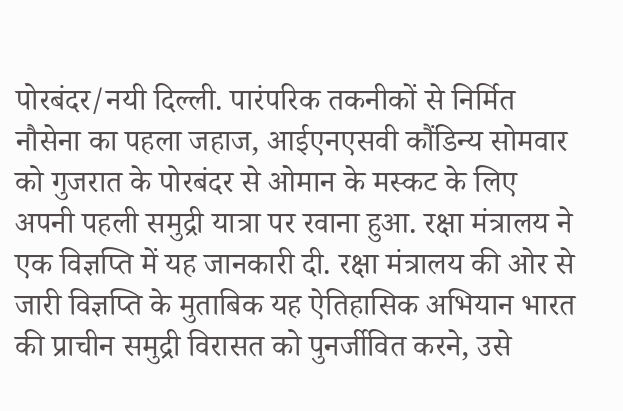पोरबंदर/नयी दिल्ली. पारंपरिक तकनीकों से निर्मित नौसेना का पहला जहाज, आईएनएसवी कौंडिन्य सोमवार को गुजरात के पोरबंदर से ओमान के मस्कट के लिए अपनी पहली समुद्री यात्रा पर रवाना हुआ. रक्षा मंत्रालय ने एक विज्ञप्ति में यह जानकारी दी. रक्षा मंत्रालय की ओर से जारी विज्ञप्ति के मुताबिक यह ऐतिहासिक अभियान भारत की प्राचीन समुद्री विरासत को पुनर्जीवित करने, उसे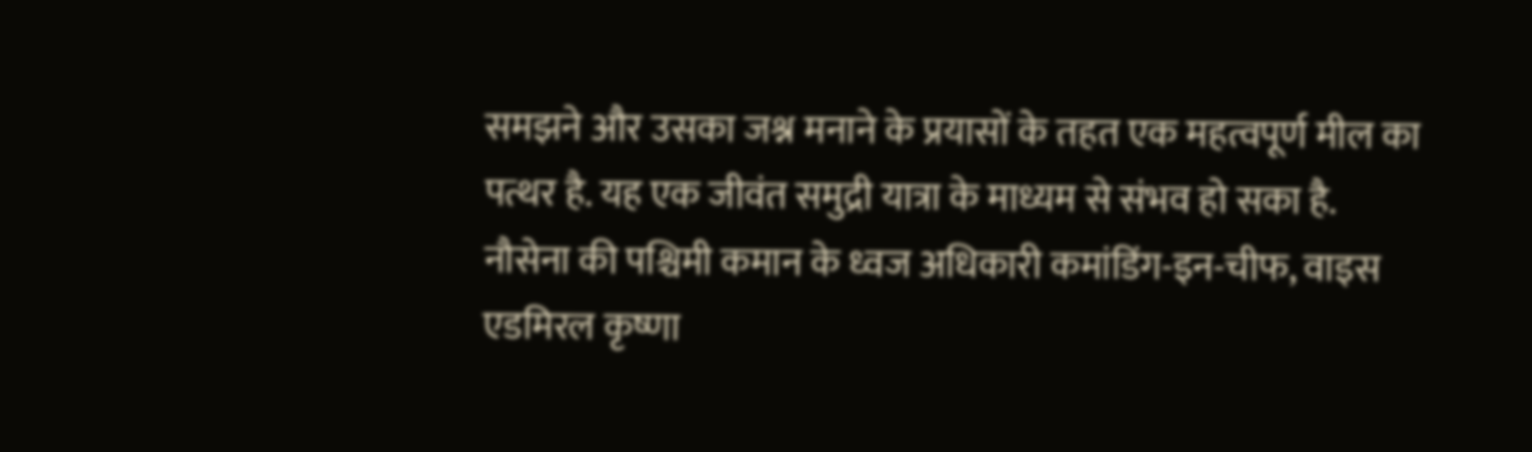समझने और उसका जश्न मनाने के प्रयासों के तहत एक महत्वपूर्ण मील का पत्थर है. यह एक जीवंत समुद्री यात्रा के माध्यम से संभव हो सका है.
नौसेना की पश्चिमी कमान के ध्वज अधिकारी कमांडिंग-इन-चीफ, वाइस एडमिरल कृष्णा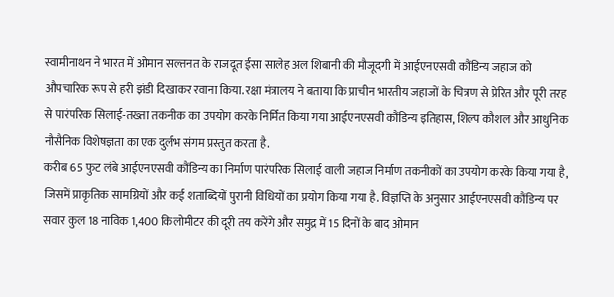स्वामीनाथन ने भारत में ओमान सल्तनत के राजदूत ईसा सालेह अल शिबानी की मौजूदगी में आईएनएसवी कौंडिन्य जहाज को औपचारिक रूप से हरी झंडी दिखाकर रवाना किया. रक्षा मंत्रालय ने बताया कि प्राचीन भारतीय जहाजों के चित्रण से प्रेरित और पूरी तरह से पारंपरिक सिलाई-तख्ता तकनीक का उपयोग करके निर्मित किया गया आईएनएसवी कौंडिन्य इतिहास, शिल्प कौशल और आधुनिक नौसैनिक विशेषज्ञता का एक दुर्लभ संगम प्रस्तुत करता है.
करीब 65 फुट लंबे आईएनएसवी कौंडिन्य का निर्माण पारंपरिक सिलाई वाली जहाज निर्माण तकनीकों का उपयोग करके किया गया है, जिसमें प्राकृतिक सामग्रियों और कई शताब्दियों पुरानी विधियों का प्रयोग किया गया है. विज्ञप्ति के अनुसार आईएनएसवी कौंडिन्य पर सवार कुल 18 नाविक 1,400 किलोमीटर की दूरी तय करेंगे और समुद्र में 15 दिनों के बाद ओमान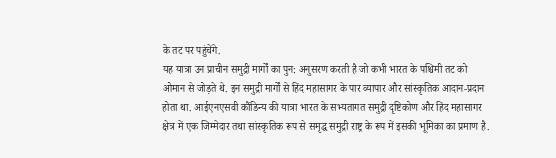के तट पर पहुंचेंगे.
यह यात्रा उन प्राचीन समुद्री मार्गों का पुन: अनुसरण करती है जो कभी भारत के पश्चिमी तट को ओमान से जोड़ते थे. इन समुद्री मार्गों से हिंद महासागर के पार व्यापार और सांस्कृतिक आदान-प्रदान होता था. आईएनएसवी कौंडिन्य की यात्रा भारत के सभ्यतागत समुद्री दृष्टिकोण और हिंद महासागर क्षेत्र में एक जिम्मेदार तथा सांस्कृतिक रूप से समृद्ध समुद्री राष्ट्र के रूप में इसकी भूमिका का प्रमाण है.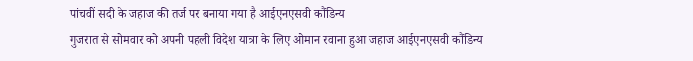पांचवीं सदी के जहाज की तर्ज पर बनाया गया है आईएनएसवी कौंडिन्य
गुजरात से सोमवार को अपनी पहली विदेश यात्रा के लिए ओमान रवाना हुआ जहाज आईएनएसवी कौंडिन्य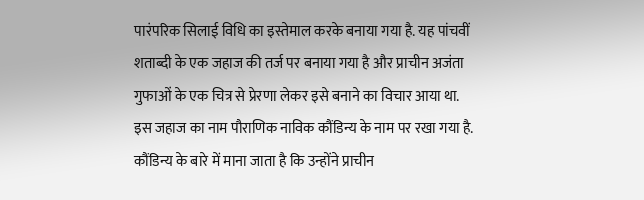पारंपरिक सिलाई विधि का इस्तेमाल करके बनाया गया है. यह पांचवीं शताब्दी के एक जहाज की तर्ज पर बनाया गया है और प्राचीन अजंता गुफाओं के एक चित्र से प्रेरणा लेकर इसे बनाने का विचार आया था.
इस जहाज का नाम पौराणिक नाविक कौंडिन्य के नाम पर रखा गया है. कौंडिन्य के बारे में माना जाता है कि उन्होंने प्राचीन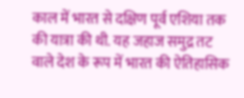काल में भारत से दक्षिण पूर्व एशिया तक की यात्रा की थी. यह जहाज समुद्र तट वाले देश के रूप में भारत की ऐतिहासिक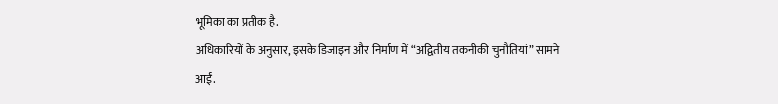भूमिका का प्रतीक है.
अधिकारियों के अनुसार, इसके डिजाइन और निर्माण में “अद्वितीय तकनीकी चुनौतियां” सामने आईं.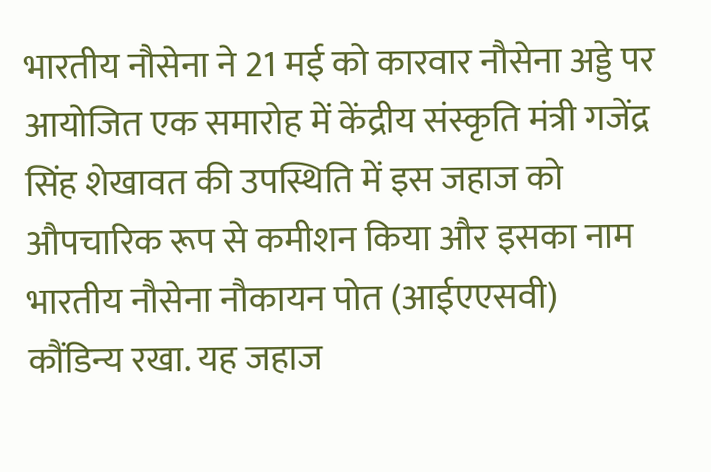भारतीय नौसेना ने 21 मई को कारवार नौसेना अड्डे पर आयोजित एक समारोह में केंद्रीय संस्कृति मंत्री गजेंद्र सिंह शेखावत की उपस्थिति में इस जहाज को औपचारिक रूप से कमीशन किया और इसका नाम भारतीय नौसेना नौकायन पोत (आईएएसवी) कौंडिन्य रखा. यह जहाज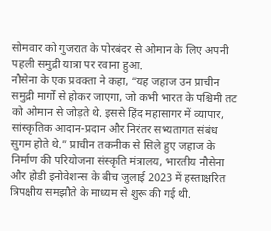सोमवार को गुजरात के पोरबंदर से ओमान के लिए अपनी पहली समुद्री यात्रा पर रवाना हुआ.
नौसेना के एक प्रवक्ता ने कहा, “यह जहाज उन प्राचीन समुद्री मार्गों से होकर जाएगा, जो कभी भारत के पश्चिमी तट को ओमान से जोड़ते थे. इससे हिंद महासागर में व्यापार, सांस्कृतिक आदान-प्रदान और निरंतर सभ्यतागत संबंध सुगम होते थे.” प्राचीन तकनीक से सिले हुए जहाज के निर्माण की परियोजना संस्कृति मंत्रालय, भारतीय नौसेना और होडी इनोवेशन्स के बीच जुलाई 2023 में हस्ताक्षरित त्रिपक्षीय समझौते के माध्यम से शुरू की गई थी.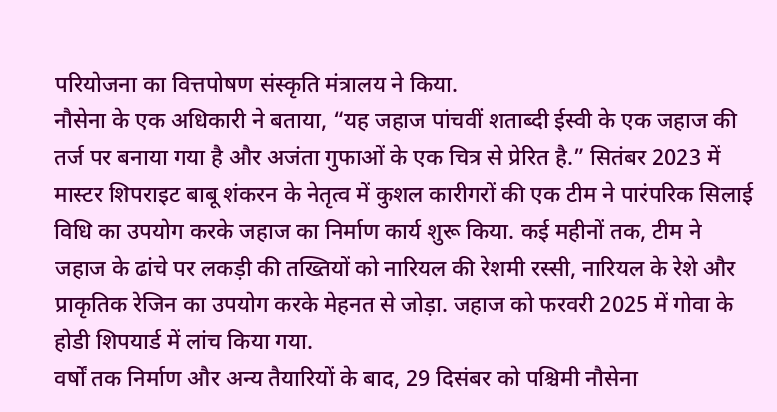परियोजना का वित्तपोषण संस्कृति मंत्रालय ने किया.
नौसेना के एक अधिकारी ने बताया, “यह जहाज पांचवीं शताब्दी ईस्वी के एक जहाज की तर्ज पर बनाया गया है और अजंता गुफाओं के एक चित्र से प्रेरित है.” सितंबर 2023 में मास्टर शिपराइट बाबू शंकरन के नेतृत्व में कुशल कारीगरों की एक टीम ने पारंपरिक सिलाई विधि का उपयोग करके जहाज का निर्माण कार्य शुरू किया. कई महीनों तक, टीम ने जहाज के ढांचे पर लकड़ी की तख्तियों को नारियल की रेशमी रस्सी, नारियल के रेशे और प्राकृतिक रेजिन का उपयोग करके मेहनत से जोड़ा. जहाज को फरवरी 2025 में गोवा के होडी शिपयार्ड में लांच किया गया.
वर्षों तक निर्माण और अन्य तैयारियों के बाद, 29 दिसंबर को पश्चिमी नौसेना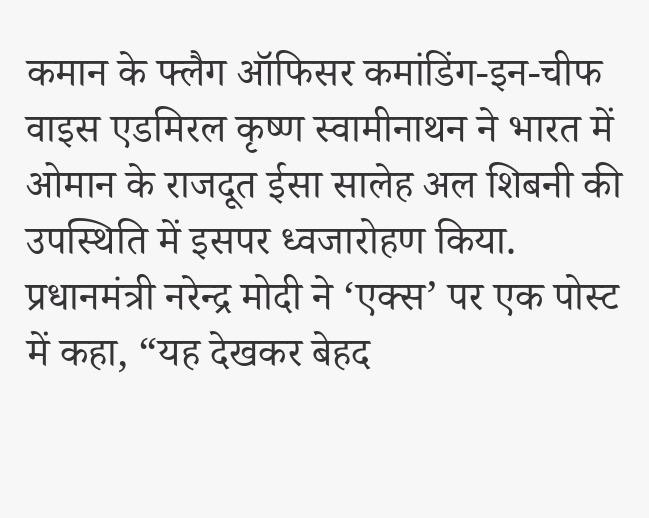कमान के फ्लैग ऑफिसर कमांडिंग-इन-चीफ वाइस एडमिरल कृष्ण स्वामीनाथन ने भारत में ओमान के राजदूत ईसा सालेह अल शिबनी की उपस्थिति में इसपर ध्वजारोहण किया.
प्रधानमंत्री नरेन्द्र मोदी ने ‘एक्स’ पर एक पोस्ट में कहा, “यह देखकर बेहद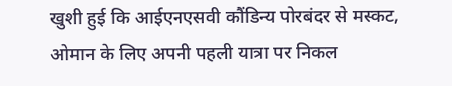खुशी हुई कि आईएनएसवी कौंडिन्य पोरबंदर से मस्कट, ओमान के लिए अपनी पहली यात्रा पर निकल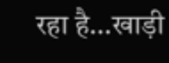रहा है…खाड़ी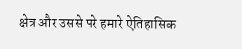क्षेत्र और उससे परे हमारे ऐतिहासिक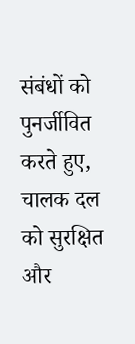संबंधों को पुनर्जीवित करते हुए, चालक दल को सुरक्षित और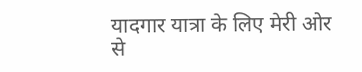यादगार यात्रा के लिए मेरी ओर से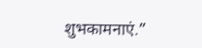शुभकामनाएं.”